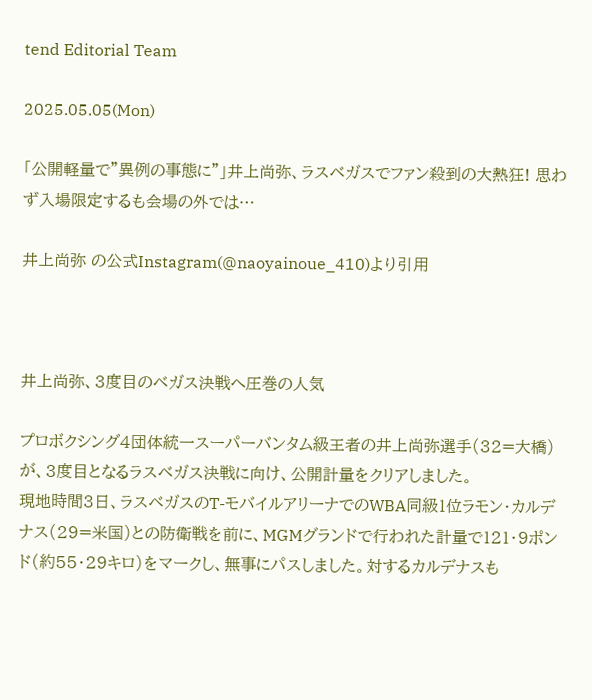tend Editorial Team

2025.05.05(Mon)

「公開軽量で"異例の事態に"」井上尚弥、ラスベガスでファン殺到の大熱狂! 思わず入場限定するも会場の外では…

井上尚弥 の公式Instagram(@naoyainoue_410)より引用



井上尚弥、3度目のベガス決戦へ圧巻の人気

プロボクシング4団体統一スーパーバンタム級王者の井上尚弥選手(32=大橋)が、3度目となるラスベガス決戦に向け、公開計量をクリアしました。
現地時間3日、ラスベガスのT-モバイルアリーナでのWBA同級1位ラモン・カルデナス(29=米国)との防衛戦を前に、MGMグランドで行われた計量で121・9ポンド(約55・29キロ)をマークし、無事にパスしました。対するカルデナスも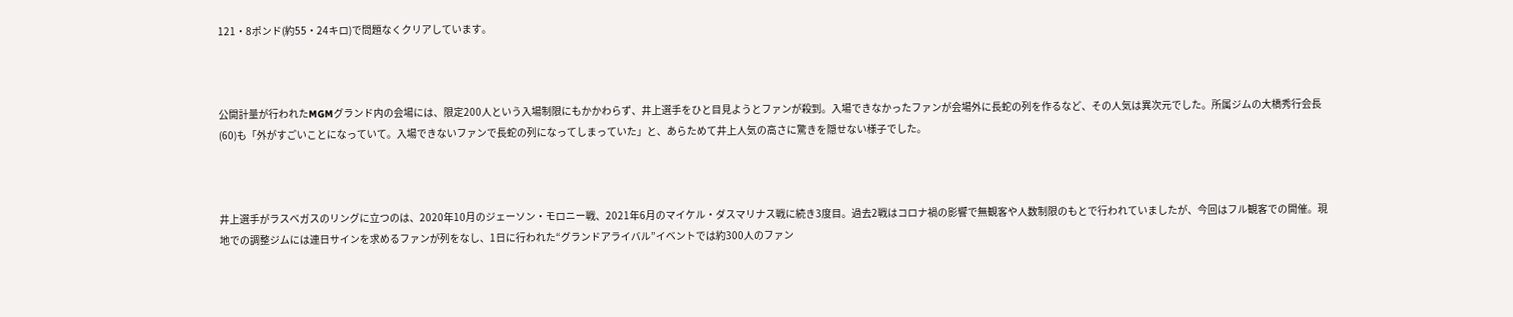121・8ポンド(約55・24キロ)で問題なくクリアしています。



公開計量が行われたMGMグランド内の会場には、限定200人という入場制限にもかかわらず、井上選手をひと目見ようとファンが殺到。入場できなかったファンが会場外に長蛇の列を作るなど、その人気は異次元でした。所属ジムの大橋秀行会長(60)も「外がすごいことになっていて。入場できないファンで長蛇の列になってしまっていた」と、あらためて井上人気の高さに驚きを隠せない様子でした。



井上選手がラスベガスのリングに立つのは、2020年10月のジェーソン・モロニー戦、2021年6月のマイケル・ダスマリナス戦に続き3度目。過去2戦はコロナ禍の影響で無観客や人数制限のもとで行われていましたが、今回はフル観客での開催。現地での調整ジムには連日サインを求めるファンが列をなし、1日に行われた“グランドアライバル”イベントでは約300人のファン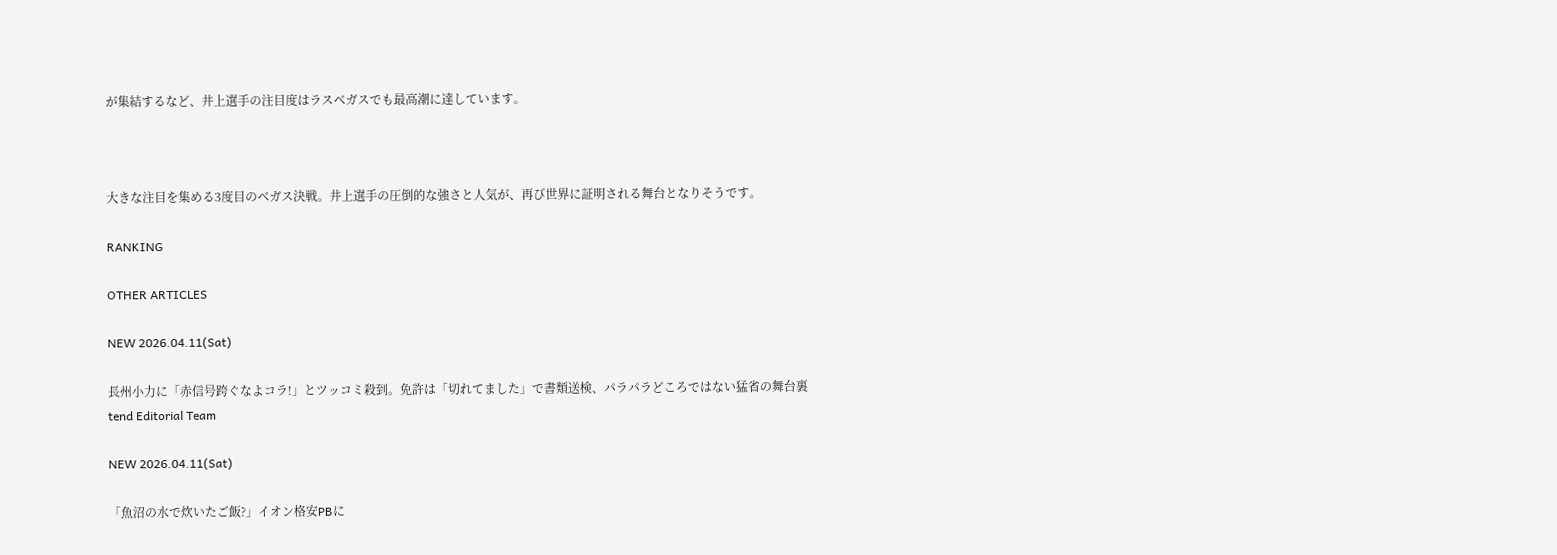が集結するなど、井上選手の注目度はラスベガスでも最高潮に達しています。



大きな注目を集める3度目のベガス決戦。井上選手の圧倒的な強さと人気が、再び世界に証明される舞台となりそうです。

RANKING

OTHER ARTICLES

NEW 2026.04.11(Sat)

長州小力に「赤信号跨ぐなよコラ!」とツッコミ殺到。免許は「切れてました」で書類送検、パラパラどころではない猛省の舞台裏
tend Editorial Team

NEW 2026.04.11(Sat)

「魚沼の水で炊いたご飯?」イオン格安PBに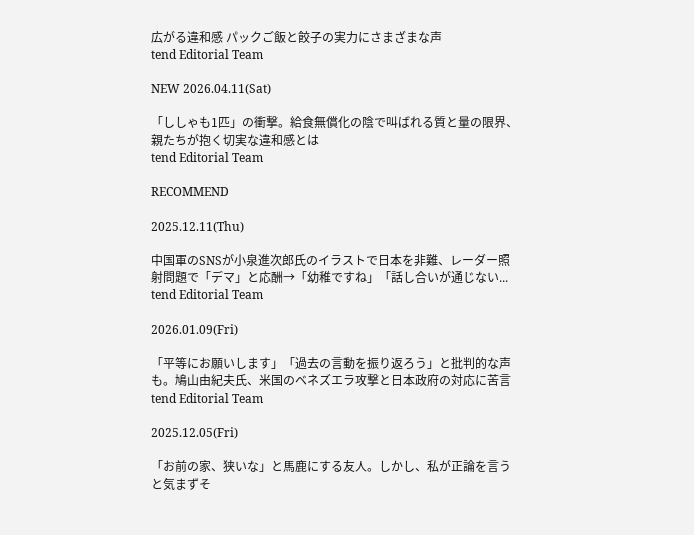広がる違和感 パックご飯と餃子の実力にさまざまな声
tend Editorial Team

NEW 2026.04.11(Sat)

「ししゃも1匹」の衝撃。給食無償化の陰で叫ばれる質と量の限界、親たちが抱く切実な違和感とは
tend Editorial Team

RECOMMEND

2025.12.11(Thu)

中国軍のSNSが小泉進次郎氏のイラストで日本を非難、レーダー照射問題で「デマ」と応酬→「幼稚ですね」「話し合いが通じない...
tend Editorial Team

2026.01.09(Fri)

「平等にお願いします」「過去の言動を振り返ろう」と批判的な声も。鳩山由紀夫氏、米国のベネズエラ攻撃と日本政府の対応に苦言
tend Editorial Team

2025.12.05(Fri)

「お前の家、狭いな」と馬鹿にする友人。しかし、私が正論を言うと気まずそ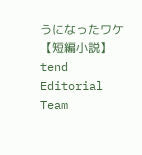うになったワケ【短編小説】
tend Editorial Team